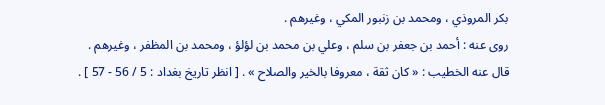بكر المروذي ، ومحمد بن زنبور المكي ، وغيرهم .
روى عنه : أحمد بن جعفر بن سلم ، وعلي بن محمد بن لؤلؤ ، ومحمد بن المظفر ، وغيرهم .
قال عنه الخطيب : « كان ثقة ، معروفا بالخير والصلاح » . [ انظر تاريخ بغداد : 5 / 56 - 57 ] .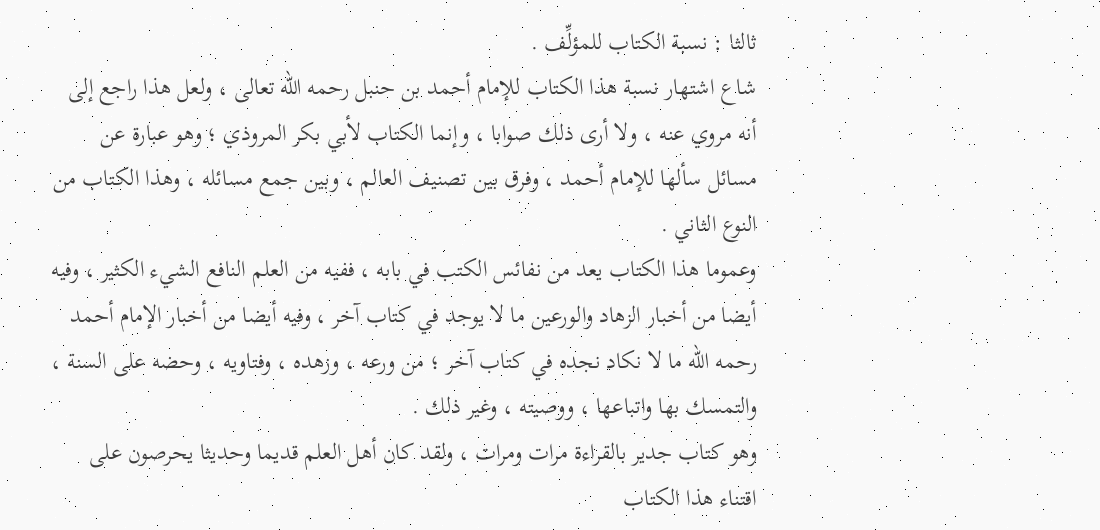ثالثا : نسبة الكتاب للمؤلِّف .
شاع اشتهار نسبة هذا الكتاب للإمام أحمد بن حنبل رحمه الله تعالى ، ولعل هذا راجع إلى أنه مروي عنه ، ولا أرى ذلك صوابا ، وإنما الكتاب لأبي بكر المروذي ؛ وهو عبارة عن مسائل سألها للإمام أحمد ، وفرق بين تصنيف العالم ، وبين جمع مسائله ، وهذا الكتاب من النوع الثاني .
وعموما هذا الكتاب يعد من نفائس الكتب في بابه ، ففيه من العلم النافع الشيء الكثير ، وفيه أيضا من أخبار الزهاد والورعين ما لا يوجد في كتاب آخر ، وفيه أيضا من أخبار الإمام أحمد رحمه الله ما لا نكاد نجده في كتاب آخر ؛ من ورعه ، وزهده ، وفتاويه ، وحضه على السنة ، والتمسك بها واتباعها ، ووصيته ، وغير ذلك .
وهو كتاب جدير بالقراءة مرات ومرات ، ولقد كان أهل العلم قديما وحديثا يحرصون على اقتناء هذا الكتاب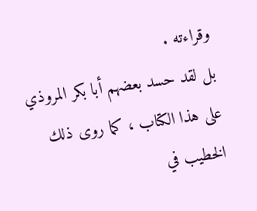وقراءته .
بل لقد حسد بعضهم أبا بكر المروذي على هذا الكتاب ، كما روى ذلك الخطيب في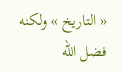« التاريخ » ولكنه فضل الله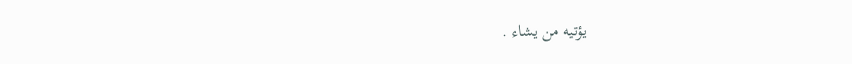يؤتيه من يشاء .